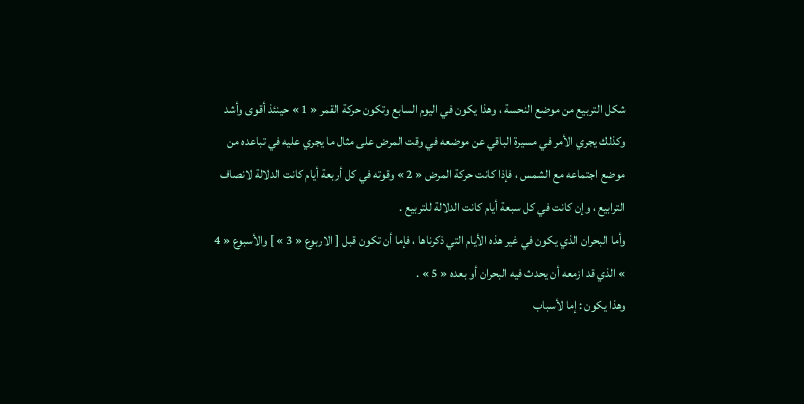شكل التربيع من موضع النحسة ، وهذا يكون في اليوم السابع وتكون حركة القمر « 1 » حينئذ أقوى وأشد وكذلك يجري الأمر في مسيرة الباقي عن موضعه في وقت المرض على مثال ما يجري عليه في تباعده من موضع اجتماعه مع الشمس ، فإذا كانت حركة المرض « 2 » وقوته في كل أربعة أيام كانت الدلالة لانصاف الترابيع ، وإن كانت في كل سبعة أيام كانت الدلالة للتربيع .
وأما البحران الذي يكون في غير هذه الأيام التي ذكرناها ، فإما أن تكون قبل [ الاربوع « 3 » ] والأسبوع « 4 » الذي قد ازمعه أن يحدث فيه البحران أو بعده « 5 » .
وهذا يكون : إما لأسباب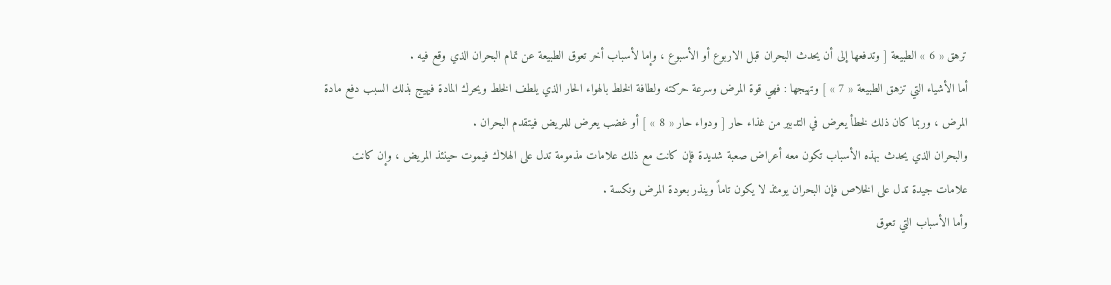ترهق « 6 » الطبيعة [ وتدفعها إلى أن يحدث البحران قبل الاربوع أو الأسبوع ، وإما لأسباب أخر تعوق الطبيعة عن تمام البحران الذي وقع فيه .
أما الأشياء التي تزهق الطبيعة « 7 » ] وتهيجها : فهي قوة المرض وسرعة حركته ولطافة الخلط بالهواء الحار الذي يلطف الخلط ويحرك المادة فيهيج بذلك السبب دفع مادة المرض ، وربما كان ذلك لخطأ يعرض في التدبير من غذاء حار [ ودواء حار « 8 » ] أو غضب يعرض للمريض فيتقدم البحران .
والبحران الذي يحدث بهذه الأسباب تكون معه أعراض صعبة شديدة فإن كانت مع ذلك علامات مذمومة تدل على الهلاك فيموت حينئذ المريض ، وإن كانت علامات جيدة تدل على الخلاص فإن البحران يومئذ لا يكون تاماً وينذر بعودة المرض ونكسة .
وأما الأسباب التي تعوق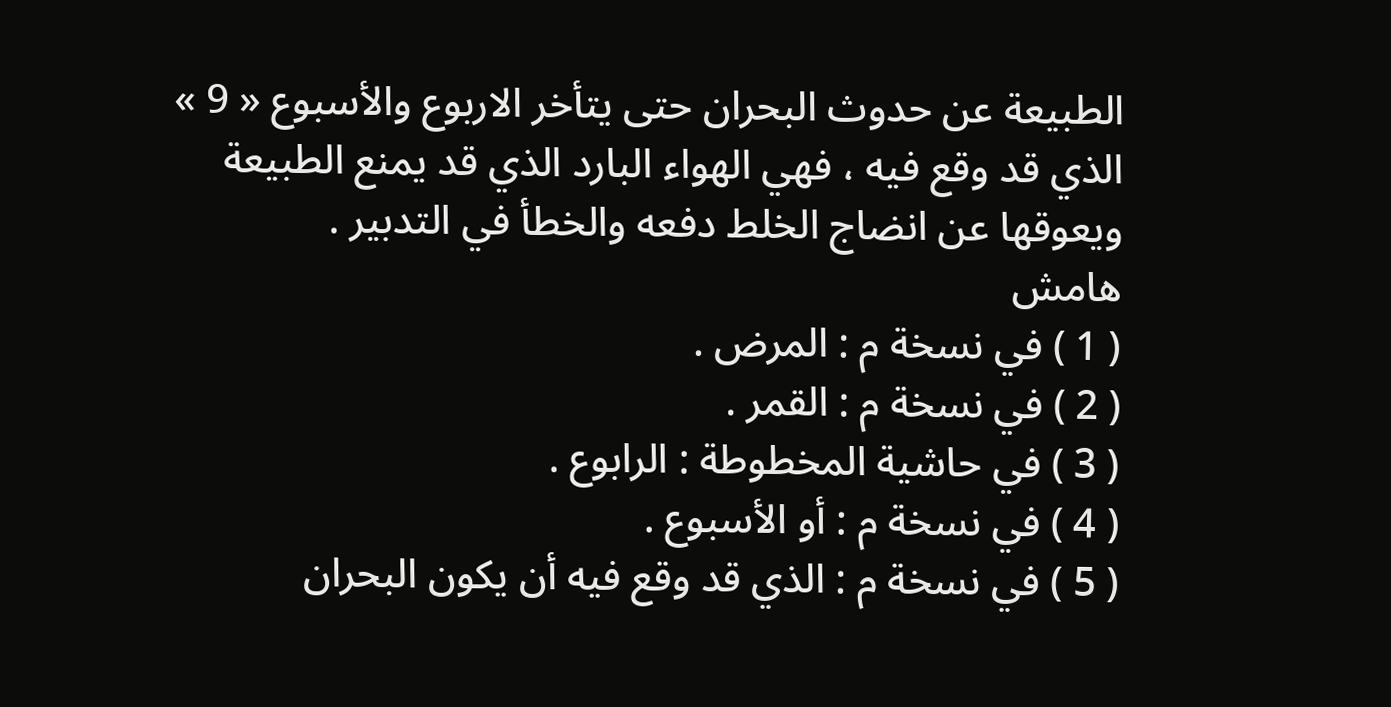الطبيعة عن حدوث البحران حتى يتأخر الاربوع والأسبوع « 9 » الذي قد وقع فيه ، فهي الهواء البارد الذي قد يمنع الطبيعة ويعوقها عن انضاج الخلط دفعه والخطأ في التدبير .
هامش
( 1 ) في نسخة م : المرض .
( 2 ) في نسخة م : القمر .
( 3 ) في حاشية المخطوطة : الرابوع .
( 4 ) في نسخة م : أو الأسبوع .
( 5 ) في نسخة م : الذي قد وقع فيه أن يكون البحران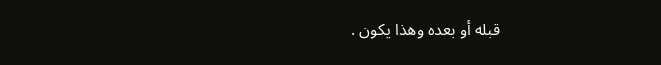قبله أو بعده وهذا يكون .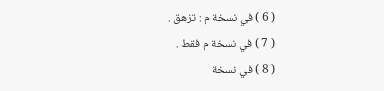( 6 ) في نسخة م : تزهق .
( 7 ) في نسخة م فقط .
( 8 ) في نسخة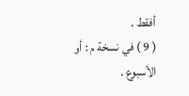أفقط .
( 9 ) في نسخة م : أو الأسبوع .